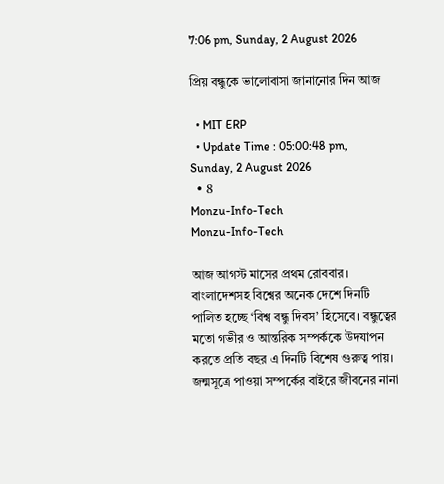7:06 pm, Sunday, 2 August 2026

প্রিয় বন্ধুকে ভালোবাসা জানানোর দিন আজ

  • MIT ERP
  • Update Time : 05:00:48 pm, Sunday, 2 August 2026
  • 8
Monzu-Info-Tech
Monzu-Info-Tech

আজ আগস্ট মাসের প্রথম রোববার। বাংলাদেশসহ বিশ্বের অনেক দেশে দিনটি পালিত হচ্ছে ‘বিশ্ব বন্ধু দিবস’ হিসেবে। বন্ধুত্বের মতো গভীর ও আন্তরিক সম্পর্ককে উদযাপন করতে প্রতি বছর এ দিনটি বিশেষ গুরুত্ব পায়। জন্মসূত্রে পাওয়া সম্পর্কের বাইরে জীবনের নানা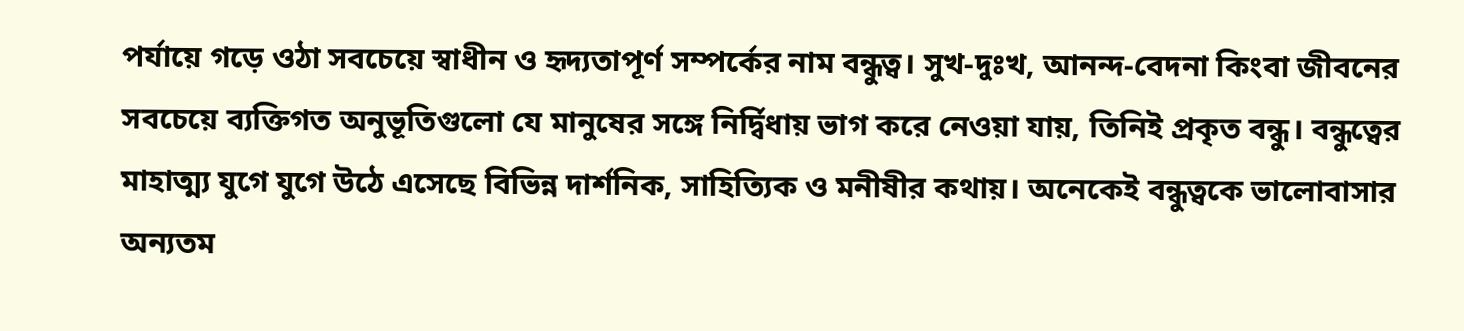পর্যায়ে গড়ে ওঠা সবচেয়ে স্বাধীন ও হৃদ্যতাপূর্ণ সম্পর্কের নাম বন্ধুত্ব। সুখ-দুঃখ, আনন্দ-বেদনা কিংবা জীবনের সবচেয়ে ব্যক্তিগত অনুভূতিগুলো যে মানুষের সঙ্গে নির্দ্বিধায় ভাগ করে নেওয়া যায়, তিনিই প্রকৃত বন্ধু। বন্ধুত্বের মাহাত্ম্য যুগে যুগে উঠে এসেছে বিভিন্ন দার্শনিক, সাহিত্যিক ও মনীষীর কথায়। অনেকেই বন্ধুত্বকে ভালোবাসার অন্যতম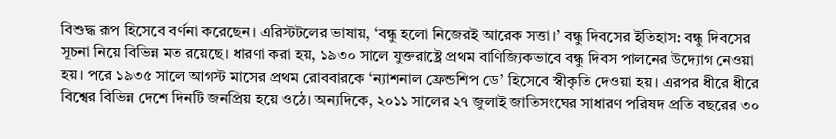বিশুদ্ধ রূপ হিসেবে বর্ণনা করেছেন। এরিস্টটলের ভাষায়, ‘বন্ধু হলো নিজেরই আরেক সত্তা।’ বন্ধু দিবসের ইতিহাস: বন্ধু দিবসের সূচনা নিয়ে বিভিন্ন মত রয়েছে। ধারণা করা হয়, ১৯৩০ সালে যুক্তরাষ্ট্রে প্রথম বাণিজ্যিকভাবে বন্ধু দিবস পালনের উদ্যোগ নেওয়া হয়। পরে ১৯৩৫ সালে আগস্ট মাসের প্রথম রোববারকে ‘ন্যাশনাল ফ্রেন্ডশিপ ডে’ হিসেবে স্বীকৃতি দেওয়া হয়। এরপর ধীরে ধীরে বিশ্বের বিভিন্ন দেশে দিনটি জনপ্রিয় হয়ে ওঠে। অন্যদিকে, ২০১১ সালের ২৭ জুলাই জাতিসংঘের সাধারণ পরিষদ প্রতি বছরের ৩০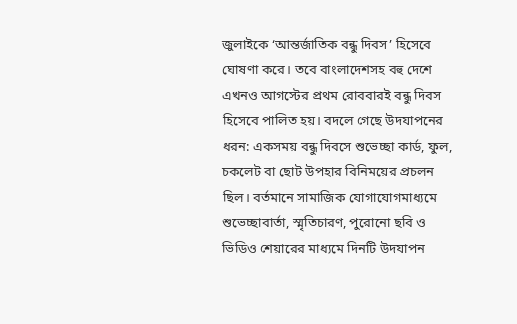জুলাইকে ‘আন্তর্জাতিক বন্ধু দিবস’ হিসেবে ঘোষণা করে। তবে বাংলাদেশসহ বহু দেশে এখনও আগস্টের প্রথম রোববারই বন্ধু দিবস হিসেবে পালিত হয়। বদলে গেছে উদযাপনের ধরন: একসময় বন্ধু দিবসে শুভেচ্ছা কার্ড, ফুল, চকলেট বা ছোট উপহার বিনিময়ের প্রচলন ছিল। বর্তমানে সামাজিক যোগাযোগমাধ্যমে শুভেচ্ছাবার্তা, স্মৃতিচারণ, পুরোনো ছবি ও ভিডিও শেয়ারের মাধ্যমে দিনটি উদযাপন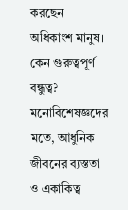করছেন অধিকাংশ মানুষ। কেন গুরুত্বপূর্ণ বন্ধুত্ব? মনোবিশেষজ্ঞদের মতে, আধুনিক জীবনের ব্যস্ততা ও একাকিত্ব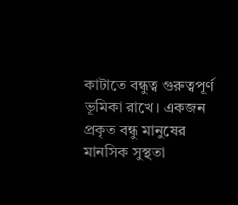কাটাতে বন্ধুত্ব গুরুত্বপূর্ণ ভূমিকা রাখে। একজন প্রকৃত বন্ধু মানুষের মানসিক সুস্থতা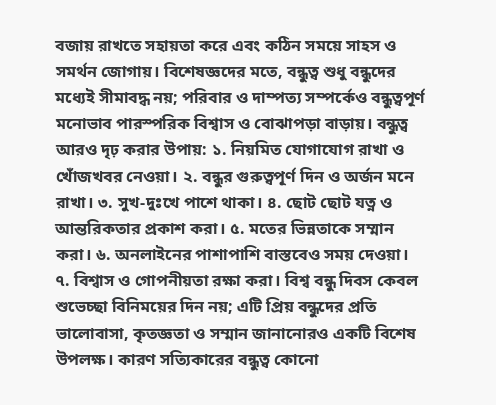বজায় রাখতে সহায়তা করে এবং কঠিন সময়ে সাহস ও সমর্থন জোগায়। বিশেষজ্ঞদের মতে, বন্ধুত্ব শুধু বন্ধুদের মধ্যেই সীমাবদ্ধ নয়; পরিবার ও দাম্পত্য সম্পর্কেও বন্ধুত্বপূর্ণ মনোভাব পারস্পরিক বিশ্বাস ও বোঝাপড়া বাড়ায়। বন্ধুত্ব আরও দৃঢ় করার উপায়: ১. নিয়মিত যোগাযোগ রাখা ও খোঁজখবর নেওয়া। ২. বন্ধুর গুরুত্বপূর্ণ দিন ও অর্জন মনে রাখা। ৩. সুখ-দুঃখে পাশে থাকা। ৪. ছোট ছোট যত্ন ও আন্তরিকতার প্রকাশ করা। ৫. মতের ভিন্নতাকে সম্মান করা। ৬. অনলাইনের পাশাপাশি বাস্তবেও সময় দেওয়া। ৭. বিশ্বাস ও গোপনীয়তা রক্ষা করা। বিশ্ব বন্ধু দিবস কেবল শুভেচ্ছা বিনিময়ের দিন নয়; এটি প্রিয় বন্ধুদের প্রতি ভালোবাসা, কৃতজ্ঞতা ও সম্মান জানানোরও একটি বিশেষ উপলক্ষ। কারণ সত্যিকারের বন্ধুত্ব কোনো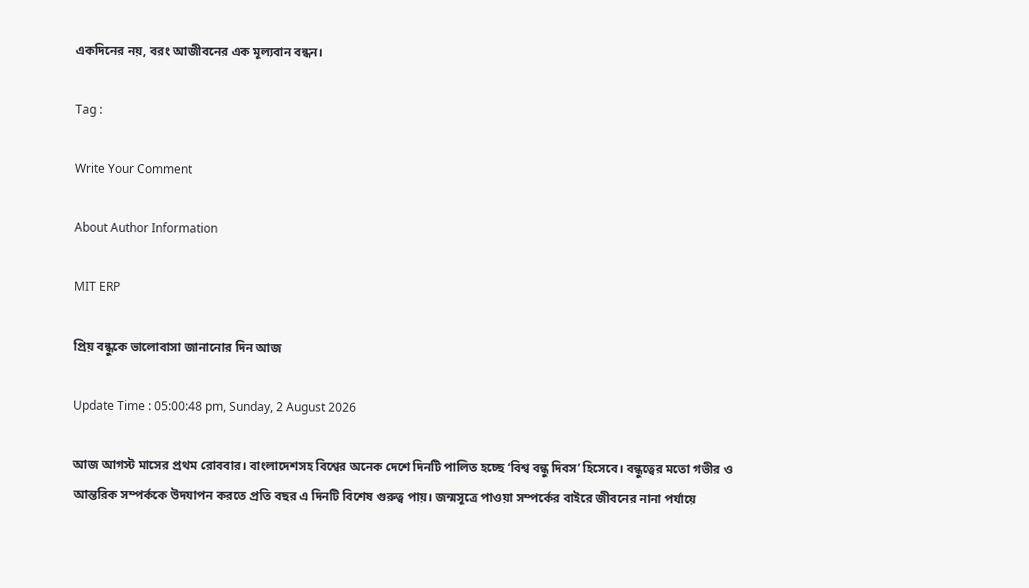একদিনের নয়, বরং আজীবনের এক মূল্যবান বন্ধন।

Tag :

Write Your Comment

About Author Information

MIT ERP

প্রিয় বন্ধুকে ভালোবাসা জানানোর দিন আজ

Update Time : 05:00:48 pm, Sunday, 2 August 2026

আজ আগস্ট মাসের প্রথম রোববার। বাংলাদেশসহ বিশ্বের অনেক দেশে দিনটি পালিত হচ্ছে ‘বিশ্ব বন্ধু দিবস’ হিসেবে। বন্ধুত্বের মতো গভীর ও আন্তরিক সম্পর্ককে উদযাপন করতে প্রতি বছর এ দিনটি বিশেষ গুরুত্ব পায়। জন্মসূত্রে পাওয়া সম্পর্কের বাইরে জীবনের নানা পর্যায়ে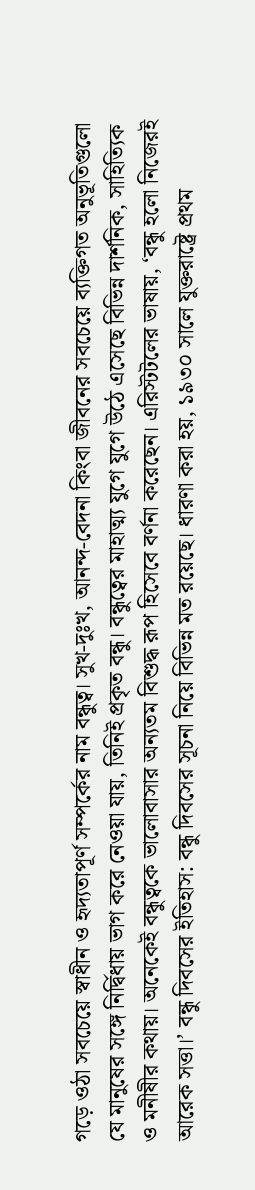গড়ে ওঠা সবচেয়ে স্বাধীন ও হৃদ্যতাপূর্ণ সম্পর্কের নাম বন্ধুত্ব। সুখ-দুঃখ, আনন্দ-বেদনা কিংবা জীবনের সবচেয়ে ব্যক্তিগত অনুভূতিগুলো যে মানুষের সঙ্গে নির্দ্বিধায় ভাগ করে নেওয়া যায়, তিনিই প্রকৃত বন্ধু। বন্ধুত্বের মাহাত্ম্য যুগে যুগে উঠে এসেছে বিভিন্ন দার্শনিক, সাহিত্যিক ও মনীষীর কথায়। অনেকেই বন্ধুত্বকে ভালোবাসার অন্যতম বিশুদ্ধ রূপ হিসেবে বর্ণনা করেছেন। এরিস্টটলের ভাষায়, ‘বন্ধু হলো নিজেরই আরেক সত্তা।’ বন্ধু দিবসের ইতিহাস: বন্ধু দিবসের সূচনা নিয়ে বিভিন্ন মত রয়েছে। ধারণা করা হয়, ১৯৩০ সালে যুক্তরাষ্ট্রে প্রথম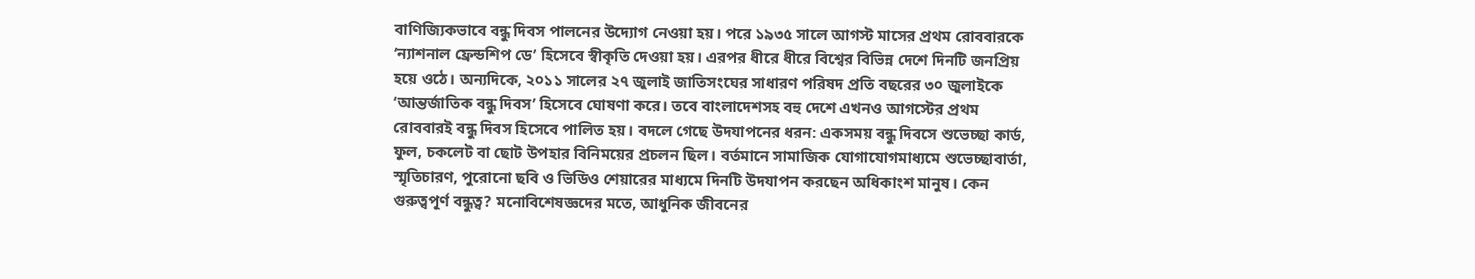বাণিজ্যিকভাবে বন্ধু দিবস পালনের উদ্যোগ নেওয়া হয়। পরে ১৯৩৫ সালে আগস্ট মাসের প্রথম রোববারকে ‘ন্যাশনাল ফ্রেন্ডশিপ ডে’ হিসেবে স্বীকৃতি দেওয়া হয়। এরপর ধীরে ধীরে বিশ্বের বিভিন্ন দেশে দিনটি জনপ্রিয় হয়ে ওঠে। অন্যদিকে, ২০১১ সালের ২৭ জুলাই জাতিসংঘের সাধারণ পরিষদ প্রতি বছরের ৩০ জুলাইকে ‘আন্তর্জাতিক বন্ধু দিবস’ হিসেবে ঘোষণা করে। তবে বাংলাদেশসহ বহু দেশে এখনও আগস্টের প্রথম রোববারই বন্ধু দিবস হিসেবে পালিত হয়। বদলে গেছে উদযাপনের ধরন: একসময় বন্ধু দিবসে শুভেচ্ছা কার্ড, ফুল, চকলেট বা ছোট উপহার বিনিময়ের প্রচলন ছিল। বর্তমানে সামাজিক যোগাযোগমাধ্যমে শুভেচ্ছাবার্তা, স্মৃতিচারণ, পুরোনো ছবি ও ভিডিও শেয়ারের মাধ্যমে দিনটি উদযাপন করছেন অধিকাংশ মানুষ। কেন গুরুত্বপূর্ণ বন্ধুত্ব? মনোবিশেষজ্ঞদের মতে, আধুনিক জীবনের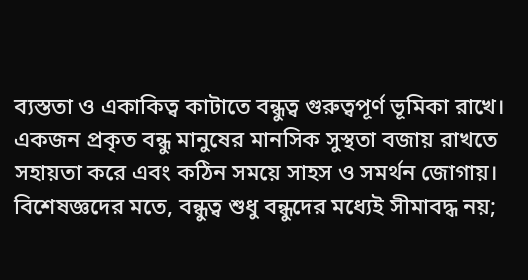ব্যস্ততা ও একাকিত্ব কাটাতে বন্ধুত্ব গুরুত্বপূর্ণ ভূমিকা রাখে। একজন প্রকৃত বন্ধু মানুষের মানসিক সুস্থতা বজায় রাখতে সহায়তা করে এবং কঠিন সময়ে সাহস ও সমর্থন জোগায়। বিশেষজ্ঞদের মতে, বন্ধুত্ব শুধু বন্ধুদের মধ্যেই সীমাবদ্ধ নয়;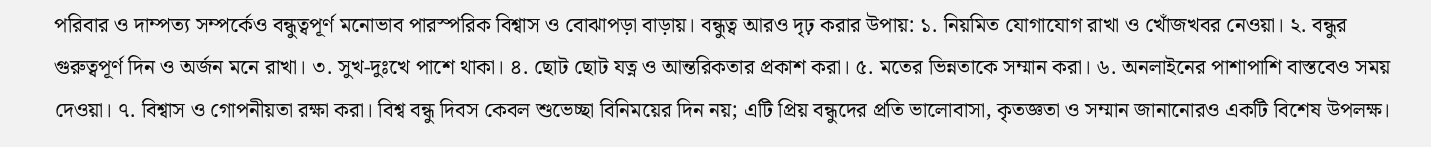পরিবার ও দাম্পত্য সম্পর্কেও বন্ধুত্বপূর্ণ মনোভাব পারস্পরিক বিশ্বাস ও বোঝাপড়া বাড়ায়। বন্ধুত্ব আরও দৃঢ় করার উপায়: ১. নিয়মিত যোগাযোগ রাখা ও খোঁজখবর নেওয়া। ২. বন্ধুর গুরুত্বপূর্ণ দিন ও অর্জন মনে রাখা। ৩. সুখ-দুঃখে পাশে থাকা। ৪. ছোট ছোট যত্ন ও আন্তরিকতার প্রকাশ করা। ৫. মতের ভিন্নতাকে সম্মান করা। ৬. অনলাইনের পাশাপাশি বাস্তবেও সময় দেওয়া। ৭. বিশ্বাস ও গোপনীয়তা রক্ষা করা। বিশ্ব বন্ধু দিবস কেবল শুভেচ্ছা বিনিময়ের দিন নয়; এটি প্রিয় বন্ধুদের প্রতি ভালোবাসা, কৃতজ্ঞতা ও সম্মান জানানোরও একটি বিশেষ উপলক্ষ।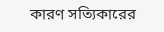কারণ সত্যিকারের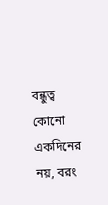বন্ধুত্ব কোনো একদিনের নয়, বরং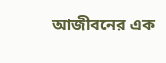আজীবনের এক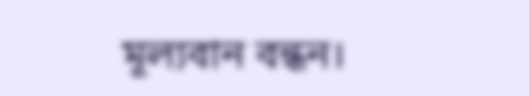মূল্যবান বন্ধন।